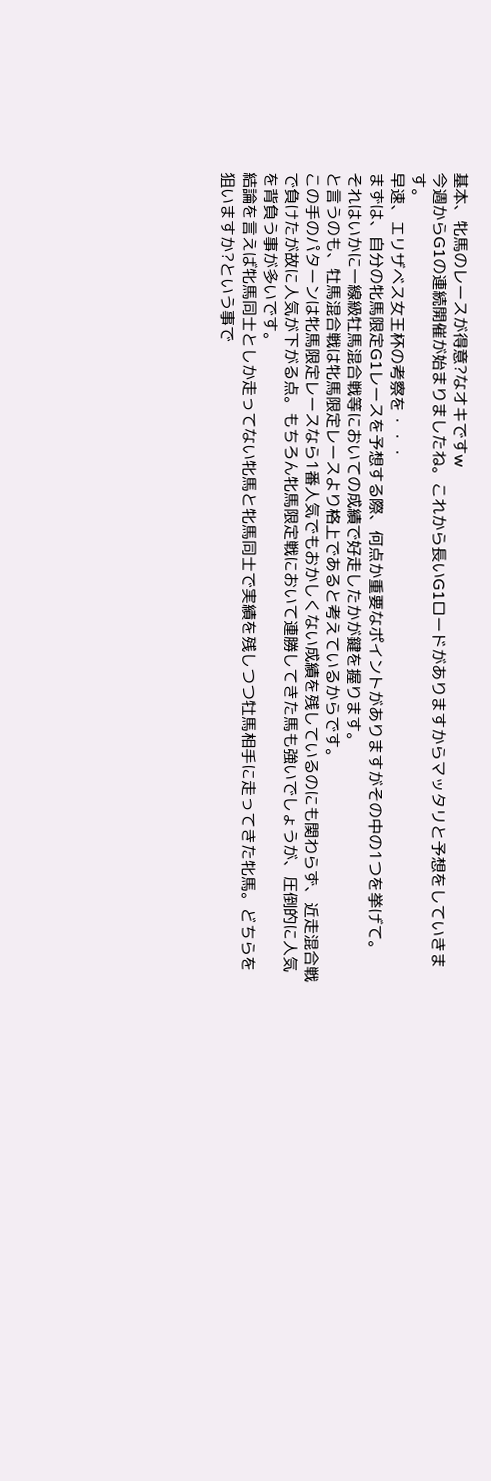基本、牝馬のレースが得意?なオキですw
今週からG1の連続開催が始まりましたね。これから長いG1ロードがありますからマッタリと予想をしていきます。
早速、エリザベス女王杯の考察を・・・
まずは、自分の牝馬限定G1レースを予想する際、何点か重要なポイントがありますがその中の1つを挙げて。
それはいかに一線級牡馬混合戦等においての成績で好走したかが鍵を握ります。
と言うのも、牡馬混合戦は牝馬限定レースより格上であると考えているからです。
この手のパターンは牝馬限定レースなら1番人気でもおかしくない成績を残しているのにも関わらず、近走混合戦で負けたが故に人気が下がる点。もちろん牝馬限定戦において連勝してきた馬も強いでしょうが、圧倒的に人気を背負う事が多いです。
結論を言えば牝馬同士としか走ってない牝馬と牝馬同士で実績を残しつつ牡馬相手に走ってきた牝馬。どちらを狙いますか?という事で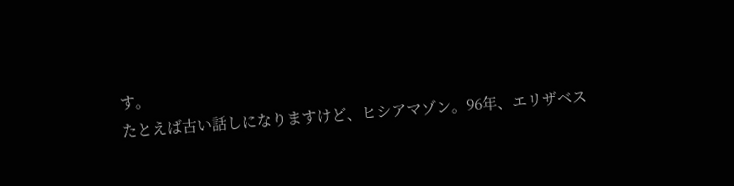す。
たとえば古い話しになりますけど、ヒシアマゾン。96年、エリザベス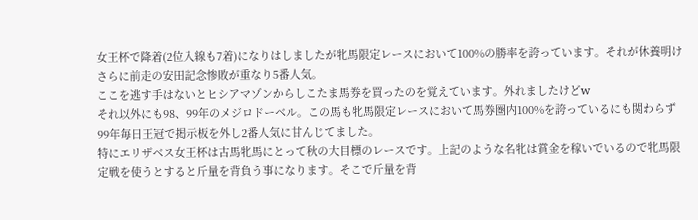女王杯で降着(2位入線も7着)になりはしましたが牝馬限定レースにおいて100%の勝率を誇っています。それが休養明けさらに前走の安田記念惨敗が重なり5番人気。
ここを逃す手はないとヒシアマゾンからしこたま馬券を買ったのを覚えています。外れましたけどw
それ以外にも98、99年のメジロドーベル。この馬も牝馬限定レースにおいて馬券圏内100%を誇っているにも関わらず99年毎日王冠で掲示板を外し2番人気に甘んじてました。
特にエリザベス女王杯は古馬牝馬にとって秋の大目標のレースです。上記のような名牝は賞金を稼いでいるので牝馬限定戦を使うとすると斤量を背負う事になります。そこで斤量を背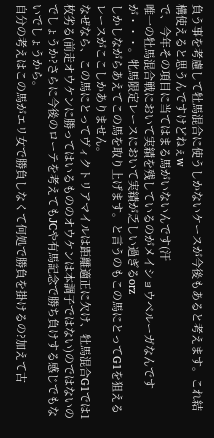負う事を考慮して牡馬混合に使うしかないケースが今後もあると考えます。これ結構使えると思うんですけどねぇw
で、今年その項目に当てはまる馬がいないんです(汗
唯一の牡馬混合戦において実績を残しているのがメイショウベルーガなんですが・・・。牝馬限定レースにおいて実績が乏しい過ぎるorz
しかしながらあえてこの馬を取り上げます。と言うのもこの馬にとってG1を狙えるレースがここしかありません。
なぜなら、この馬にとってヴィクトリアマイルは距離適正に欠け、牡馬混合G1では1枚劣る(前走オウケンに勝ってはいるもののオウケンは本調子ではない)のではないのでしょうか?さらに今後のローテを考えてもJCや有馬記念で勝ち負けする感じでもないでしょうから。
自分の考えはこの馬がエリ女で勝負しなくて何処で勝負を掛けるの?加えて古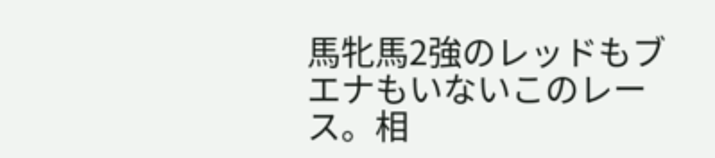馬牝馬2強のレッドもブエナもいないこのレース。相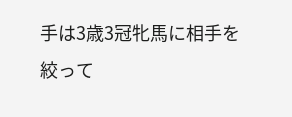手は3歳3冠牝馬に相手を絞って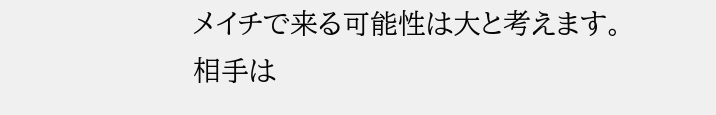メイチで来る可能性は大と考えます。
相手は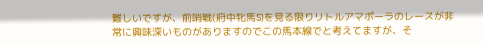難しいですが、前哨戦(府中牝馬S)を見る限りリトルアマポーラのレースが非常に興味深いものがありますのでこの馬本線でと考えてますが、そ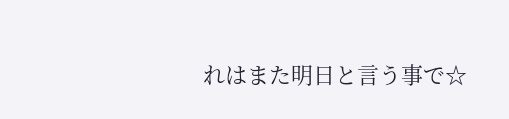れはまた明日と言う事で☆